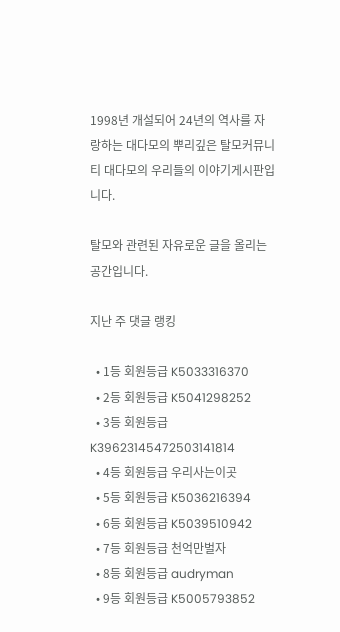1998년 개설되어 24년의 역사를 자랑하는 대다모의 뿌리깊은 탈모커뮤니티 대다모의 우리들의 이야기게시판입니다.

탈모와 관련된 자유로운 글을 올리는 공간입니다.

지난 주 댓글 랭킹

  • 1등 회원등급 K5033316370
  • 2등 회원등급 K5041298252
  • 3등 회원등급 K39623145472503141814
  • 4등 회원등급 우리사는이곳
  • 5등 회원등급 K5036216394
  • 6등 회원등급 K5039510942
  • 7등 회원등급 천억만벌자
  • 8등 회원등급 audryman
  • 9등 회원등급 K5005793852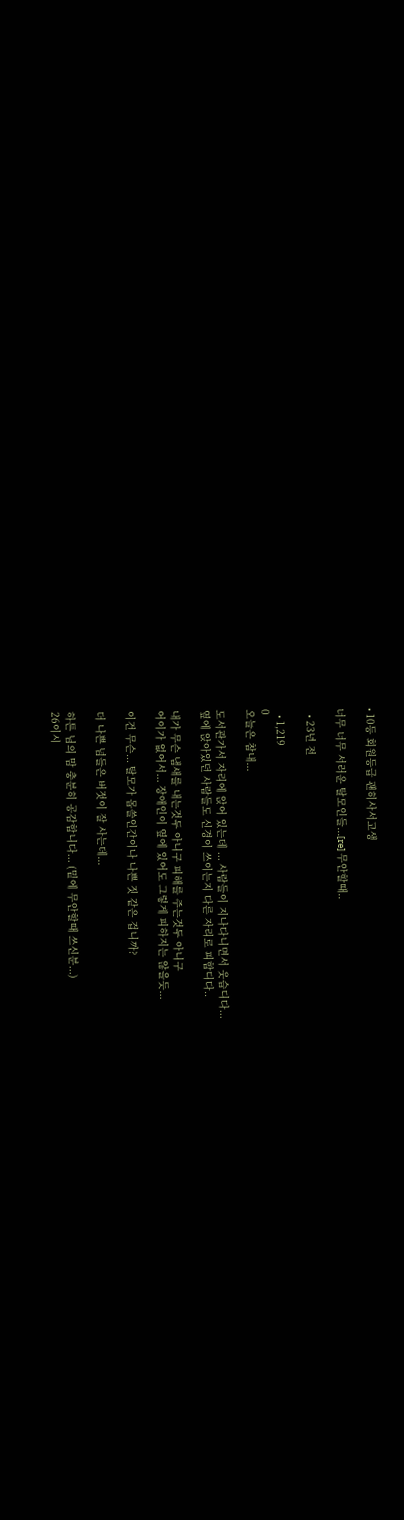• 10등 회원등급 괜히사서고생

너무 너무 서러운 탈모인들...[re] 무안할때..

  • 23년 전

  • 1,219
0
오늘은 참내...

도서관가서 자리에 앉어 있는데 ... 사람들이 지나다니면서 웃습디다...
옆에 앉아있던 사람들도 신경이 쓰이는지 다른 자리로 피합디다..

내가 무슨 냄새를 내는것두 아니구 피해를 주는것두 아니구
어이가 없어서... 장애인이 옆에 있어도 그렇게 피하지는 않을듯...

이건 무슨... 탈모가 몹쓸인간이나 나쁜 짓 같은 겁니까?

더 나쁜 넘들은 버젓이 잘 사는데...

하튼 님의 맘 충분히 공감합니다... (밑에 무안할때 쓰신분...)
26이시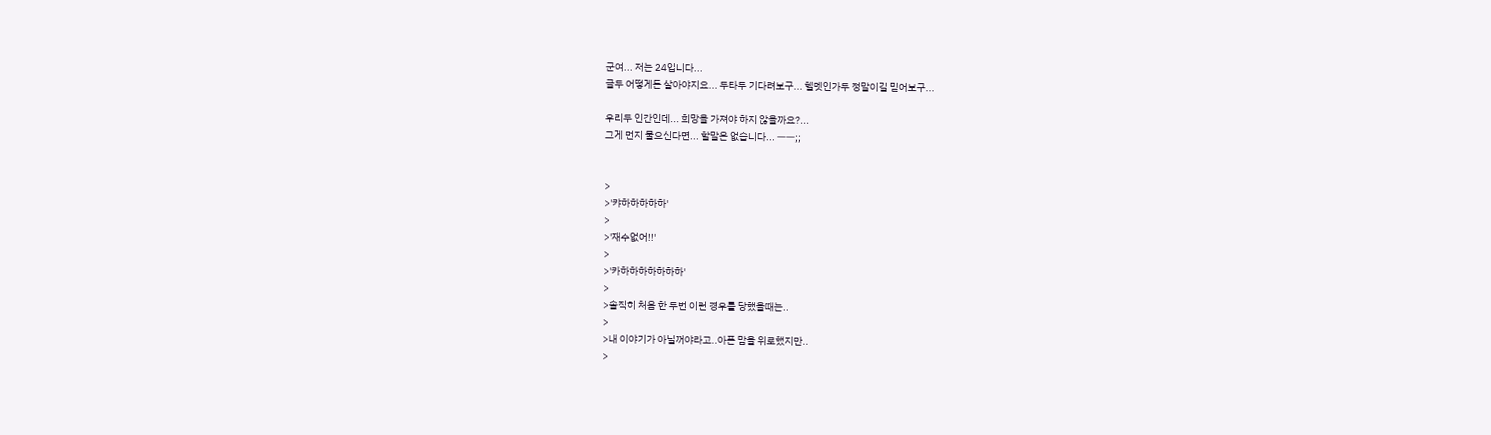군여... 저는 24입니다...
글두 어떻게든 살아야지요... 두타두 기다려보구... 헬멧인가두 정말이길 믿어보구...

우리두 인간인데... 희망을 가져야 하지 않을까요?...
그게 먼지 물으신다면... 할말은 없습니다... ㅡㅡ;;


>
>'캬하하하하하'
>
>'재수없어!!'
>
>'카하하하하하하하'
>
>솔직히 처음 한 두번 이런 경우를 당했을때는..
>
>내 이야기가 아닐꺼야라고..아픈 맘을 위로했지만..
>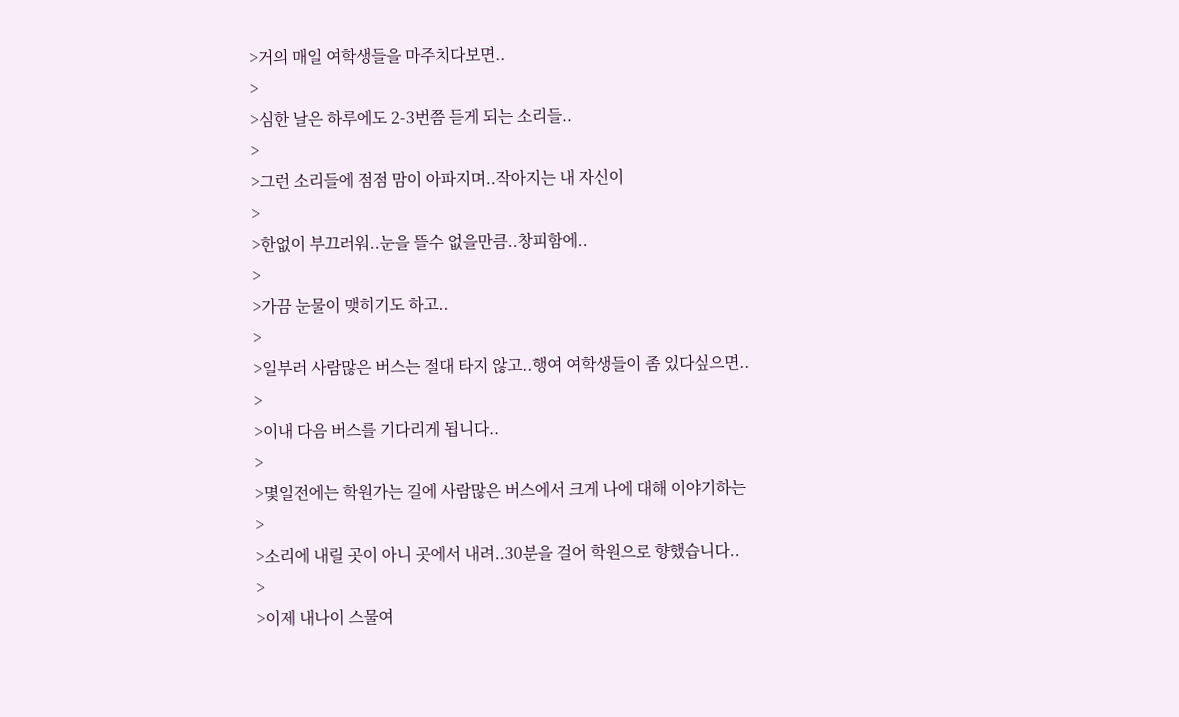>거의 매일 여학생들을 마주치다보면..
>
>심한 날은 하루에도 2-3번쯤 듣게 되는 소리들..
>
>그런 소리들에 점점 맘이 아파지며..작아지는 내 자신이
>
>한없이 부끄러워..눈을 뜰수 없을만큼..창피함에..
>
>가끔 눈물이 맺히기도 하고..
>
>일부러 사람많은 버스는 절대 타지 않고..행여 여학생들이 좀 있다싶으면..
>
>이내 다음 버스를 기다리게 됩니다..
>
>몇일전에는 학원가는 길에 사람많은 버스에서 크게 나에 대해 이야기하는
>
>소리에 내릴 곳이 아니 곳에서 내려..30분을 걸어 학원으로 향했습니다..
>
>이제 내나이 스물여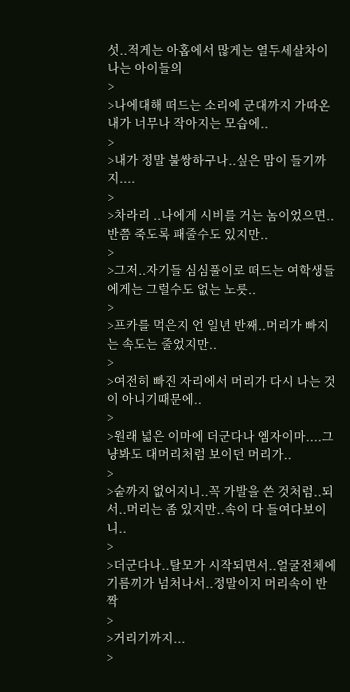섯..적게는 아홉에서 많게는 열두세살차이나는 아이들의
>
>나에대해 떠드는 소리에 군대까지 가따온 내가 너무나 작아지는 모습에..
>
>내가 정말 불쌍하구나..싶은 맘이 들기까지....
>
>차라리 ..나에게 시비를 거는 놈이었으면..반쯤 죽도록 패줄수도 있지만..
>
>그저..자기들 심심풀이로 떠드는 여학생들에게는 그럴수도 없는 노릇..
>
>프카를 먹은지 언 일년 반째..머리가 빠지는 속도는 줄었지만..
>
>여전히 빠진 자리에서 머리가 다시 나는 것이 아니기때문에..
>
>원래 넓은 이마에 더군다나 엠자이마....그냥봐도 대머리처럼 보이던 머리가..
>
>숱까지 없어지니..꼭 가발을 쓴 것처럼..되서..머리는 좀 있지만..속이 다 들여다보이니..
>
>더군다나..탈모가 시작되면서..얼굴전체에 기름끼가 넘처나서..정말이지 머리속이 반짝
>
>거리기까지...
>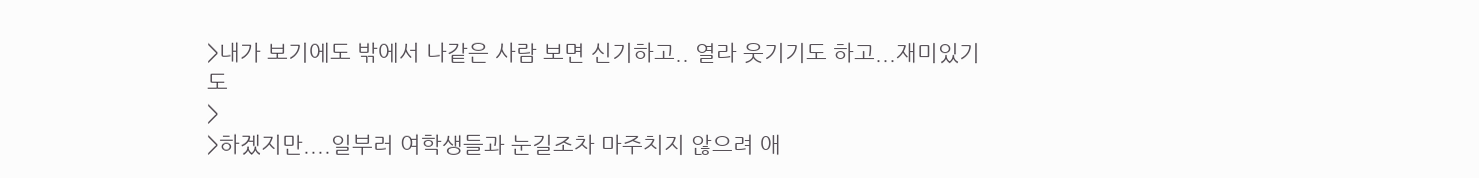>내가 보기에도 밖에서 나같은 사람 보면 신기하고.. 열라 웃기기도 하고...재미있기도
>
>하겠지만....일부러 여학생들과 눈길조차 마주치지 않으려 애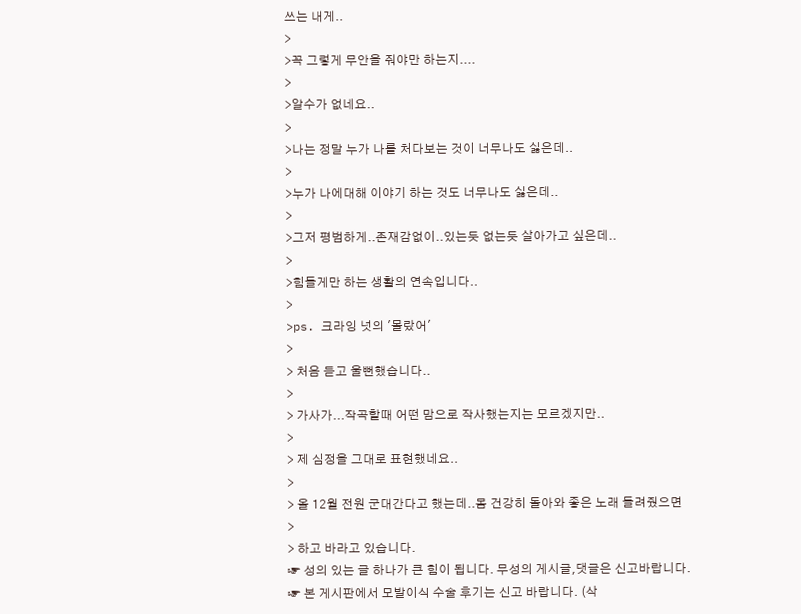쓰는 내게..
>
>꼭 그렇게 무안을 줘야만 하는지....
>
>알수가 없네요..
>
>나는 정말 누가 나를 처다보는 것이 너무나도 싫은데..
>
>누가 나에대해 이야기 하는 것도 너무나도 싫은데..
>
>그저 평범하게..존재감없이..있는듯 없는듯 살아가고 싶은데..
>
>힘들게만 하는 생활의 연속입니다..
>
>ps. 크라잉 넛의 '몰랐어'
>
> 처음 듣고 울뻔했습니다..
>
> 가사가...작곡할때 어떤 맘으로 작사했는지는 모르겠지만..
>
> 제 심정을 그대로 표현했네요..
>
> 올 12월 전원 군대간다고 했는데..몸 건강히 돌아와 좋은 노래 들려줬으면
>
> 하고 바라고 있습니다.
☞ 성의 있는 글 하나가 큰 힘이 됩니다. 무성의 게시글,댓글은 신고바랍니다.
☞ 본 게시판에서 모발이식 수술 후기는 신고 바랍니다. (삭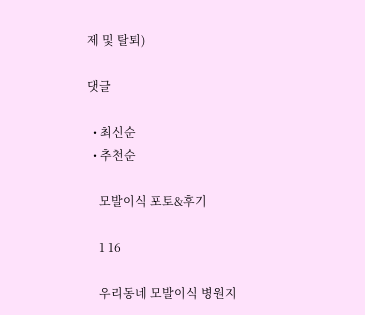제 및 탈퇴)

댓글

  • 최신순
  • 추천순

    모발이식 포토&후기

    1 16

    우리동네 모발이식 병원지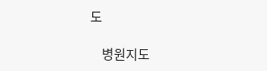도

    병원지도